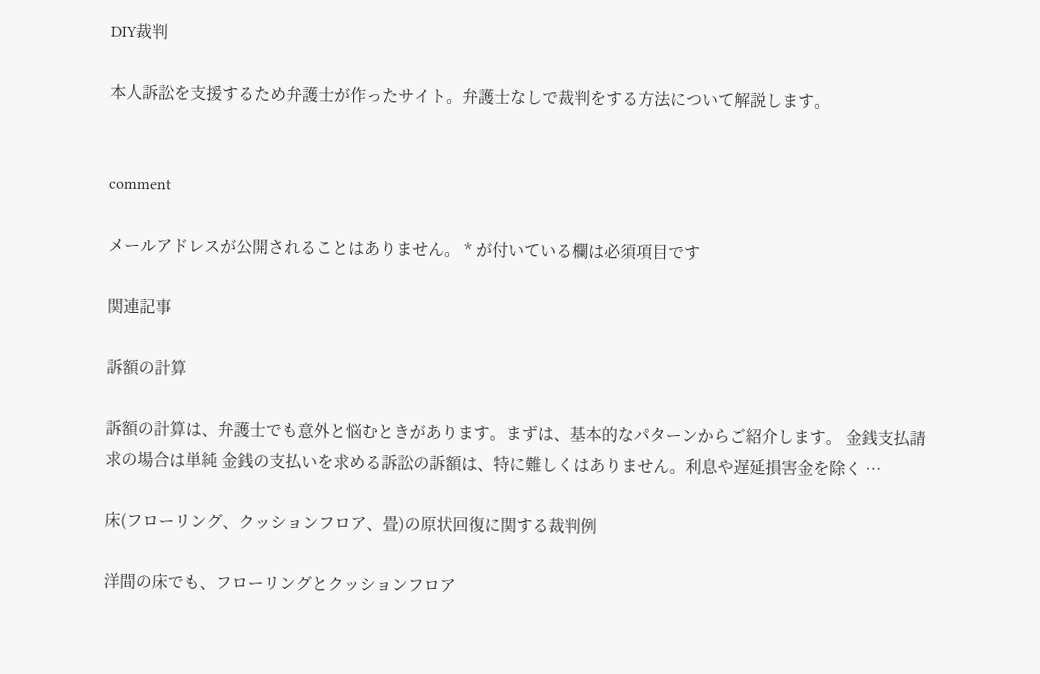DIY裁判

本人訴訟を支援するため弁護士が作ったサイト。弁護士なしで裁判をする方法について解説します。


comment

メールアドレスが公開されることはありません。 * が付いている欄は必須項目です

関連記事

訴額の計算

訴額の計算は、弁護士でも意外と悩むときがあります。まずは、基本的なパターンからご紹介します。 金銭支払請求の場合は単純 金銭の支払いを求める訴訟の訴額は、特に難しくはありません。利息や遅延損害金を除く …

床(フローリング、クッションフロア、畳)の原状回復に関する裁判例

洋間の床でも、フローリングとクッションフロア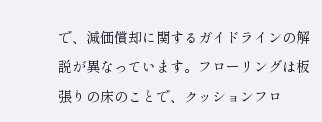で、減価償却に関するガイドラインの解説が異なっています。フローリングは板張りの床のことで、クッションフロ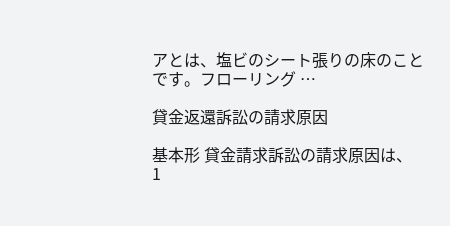アとは、塩ビのシート張りの床のことです。フローリング …

貸金返還訴訟の請求原因

基本形 貸金請求訴訟の請求原因は、 1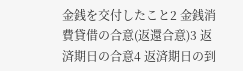金銭を交付したこと2 金銭消費貸借の合意(返還合意)3 返済期日の合意4 返済期日の到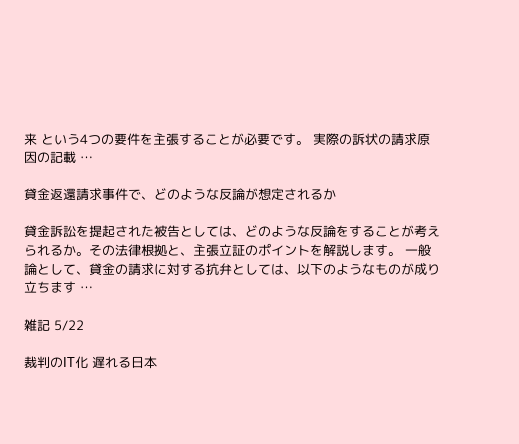来 という4つの要件を主張することが必要です。 実際の訴状の請求原因の記載 …

貸金返還請求事件で、どのような反論が想定されるか

貸金訴訟を提起された被告としては、どのような反論をすることが考えられるか。その法律根拠と、主張立証のポイントを解説します。 一般論として、貸金の請求に対する抗弁としては、以下のようなものが成り立ちます …

雑記 5/22

裁判のIT化 遅れる日本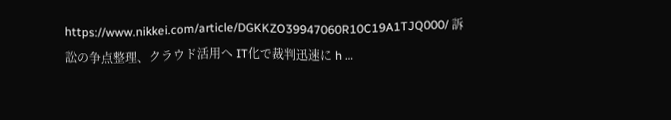https://www.nikkei.com/article/DGKKZO39947060R10C19A1TJQ000/ 訴訟の争点整理、クラウド活用へ IT化で裁判迅速に h …